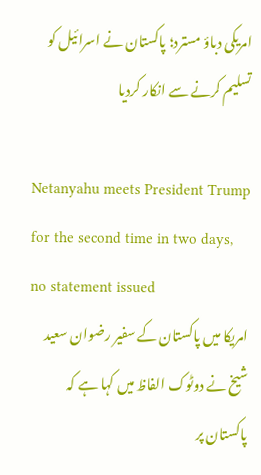امریکی دباؤ مسترد؛ پاکستان نے اسرائیل کو تسلیم کرنے سے انکار کردیا

Netanyahu meets President Trump for the second time in two days, no statement issued
امریکا میں پاکستان کے سفیر رضوان سعید شیخ نے دوٹوک الفاظ میں کہا ہے کہ پاکستان پر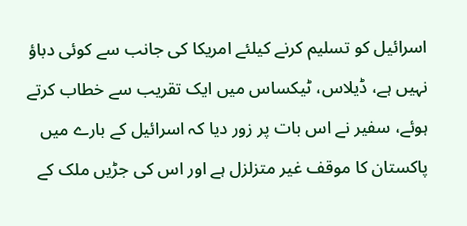اسرائیل کو تسلیم کرنے کیلئے امریکا کی جانب سے کوئی دباؤ نہیں ہے، ڈیلاس، ٹیکساس میں ایک تقریب سے خطاب کرتے ہوئے، سفیر نے اس بات پر زور دیا کہ اسرائیل کے بارے میں پاکستان کا موقف غیر متزلزل ہے اور اس کی جڑیں ملک کے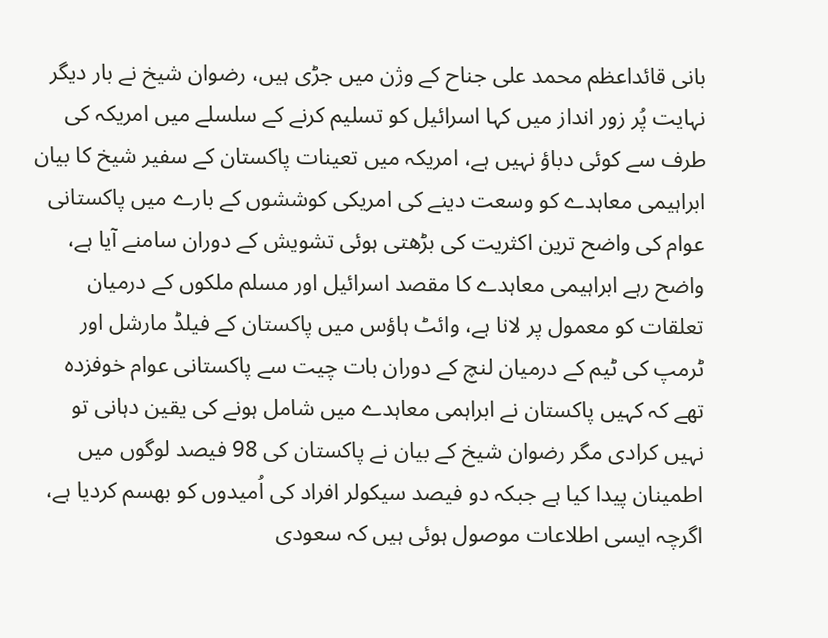بانی قائداعظم محمد علی جناح کے وژن میں جڑی ہیں، رضوان شیخ نے بار دیگر نہایت پُر زور انداز میں کہا اسرائیل کو تسلیم کرنے کے سلسلے میں امریکہ کی طرف سے کوئی دباؤ نہیں ہے، امریکہ میں تعینات پاکستان کے سفیر شیخ کا بیان ابراہیمی معاہدے کو وسعت دینے کی امریکی کوششوں کے بارے میں پاکستانی عوام کی واضح ترین اکثریت کی بڑھتی ہوئی تشویش کے دوران سامنے آیا ہے، واضح رہے ابراہیمی معاہدے کا مقصد اسرائیل اور مسلم ملکوں کے درمیان تعلقات کو معمول پر لانا ہے، وائٹ ہاؤس میں پاکستان کے فیلڈ مارشل اور ٹرمپ کی ٹیم کے درمیان لنچ کے دوران بات چیت سے پاکستانی عوام خوفزدہ تھے کہ کہیں پاکستان نے ابراہمی معاہدے میں شامل ہونے کی یقین دہانی تو نہیں کرادی مگر رضوان شیخ کے بیان نے پاکستان کی 98 فیصد لوگوں میں اطمینان پیدا کیا ہے جبکہ دو فیصد سیکولر افراد کی اُمیدوں کو بھسم کردیا ہے، اگرچہ ایسی اطلاعات موصول ہوئی ہیں کہ سعودی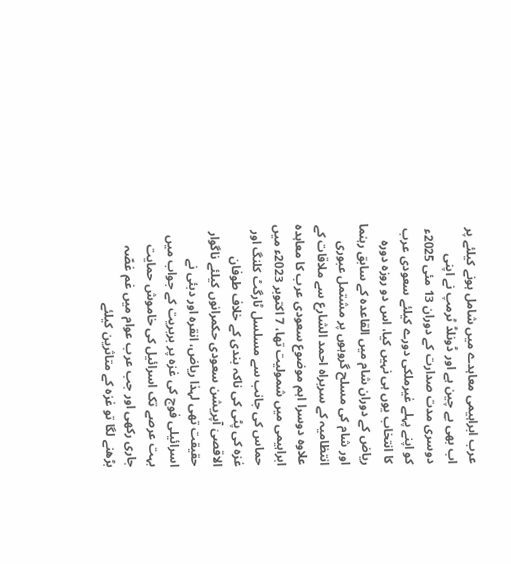عرب ابراہیمی معاہدے میں شامل ہونے کیلئے پر اب بھی بے چین ہے اور ڈونلڈ ٹرمپ نے اپنی دوسری مدت صدارت کے دوران 13 مئی 2025ء کو اپنے پہلے غیرملکی دورے کیلئے سعودی عرب کا انتخاب یوں ہی نہیں کیا، اس دو روزہ دورہ ریاض کے دوران شام میں القاعدہ کے سابق رہنما اور شام کی مسلح گروہوں پر مشتمل عبوری انتظامیہ کے سربراہ احمد الشارع سے ملاقات کے علاوہ دوسرا اہم موضوع سعودی عرب کا معاہدہ ابراہیمی میں شمولیت تھا، 7 اکتوبر 2023ء میں حماس کی جانب سے مسلسل ٹارگٹ کلنگ اور غزہ کی پٹی کی ناکہ بندی کے خلاف طوفان الاقصیٰ آپریشن سعودی حکمرانوں کیلئے ناگوار حقیقت تھی لہذا ریاض، انقرہ اور دبئی نے اسرائیلی فوج کی غزہ پر بربریت کے جواب میں بہت عرصے تک اسرائیل کی خاموش حمایت جاری رکھی اور جب عرب عوام میں غم غصّہ بڑھنے لگا تو غزہ کے متاثرین کیلئے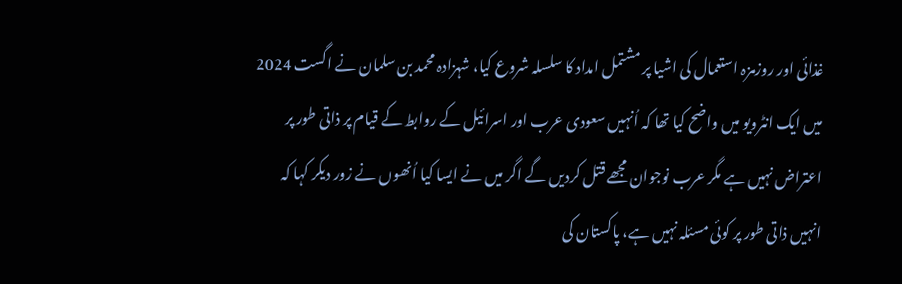غذائی اور روزمزہ استعمال کی اشیا پر مشتمل امداد کا سلسلہ شروع کیا، شہزادہ محمد بن سلمان نے اگست 2024 میں ایک انٹرویو میں واضح کیا تھا کہ اُنہیں سعودی عرب اور اسرائیل کے روابط کے قیام پر ذاتی طور پر اعتراض نہیں ہے مگر عرب نوجوان مجھے قتل کردیں گے اگر میں نے ایسا کیا اُنھوں نے زور دیکر کہا کہ انہیں ذاتی طور پر کوئی مسئلہ نہیں ہے، پاکستان کی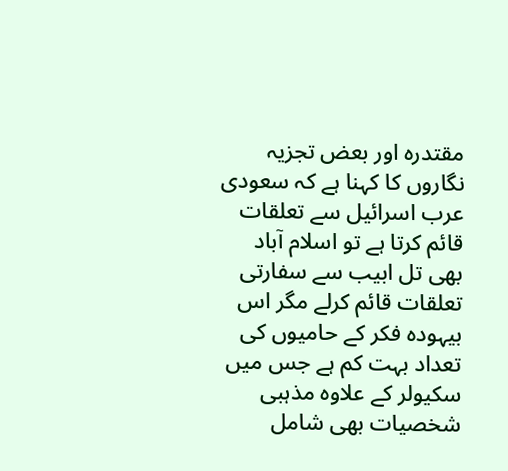مقتدرہ اور بعض تجزیہ نگاروں کا کہنا ہے کہ سعودی عرب اسرائیل سے تعلقات قائم کرتا ہے تو اسلام آباد بھی تل ابیب سے سفارتی تعلقات قائم کرلے مگر اس بیہودہ فکر کے حامیوں کی تعداد بہت کم ہے جس میں سکیولر کے علاوہ مذہبی شخصیات بھی شامل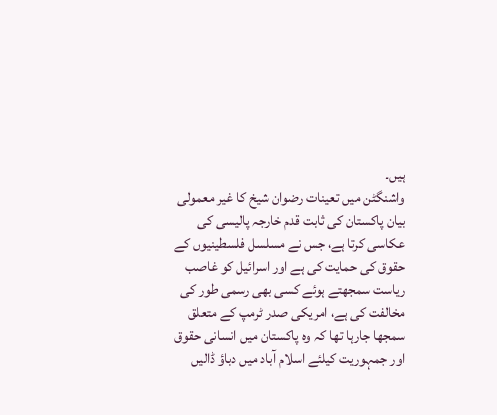ہیں۔
واشنگٹن میں تعینات رضوان شیخ کا غیر معمولی بیان پاکستان کی ثابت قدم خارجہ پالیسی کی عکاسی کرتا ہے، جس نے مسلسل فلسطینیوں کے حقوق کی حمایت کی ہے اور اسرائیل کو غاصب ریاست سمجھتے ہوئے کسی بھی رسمی طور کی مخالفت کی ہے، امریکی صدر ٹرمپ کے متعلق سمجھا جارہا تھا کہ وہ پاکستان میں انسانی حقوق اور جمہوریت کیلئے اسلام آباد میں دباؤ ڈالیں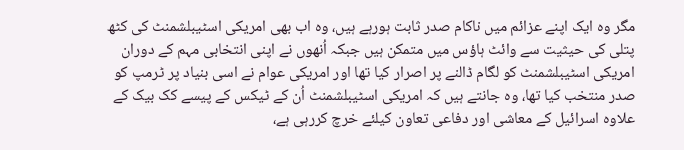مگر وہ ایک اپنے عزائم میں ناکام صدر ثابت ہورہے ہیں، وہ اب بھی امریکی اسٹیبلشمنٹ کی کٹھ پتلی کی حیثیت سے وائٹ ہاؤس میں متمکن ہیں جبکہ اُنھوں نے اپنی انتخابی مہم کے دوران امریکی اسٹیبلشمنٹ کو لگام ڈالنے پر اصرار کیا تھا اور امریکی عوام نے اسی بنیاد پر ٹرمپ کو صدر منتخب کیا تھا، وہ جانتے ہیں کہ امریکی اسٹیبلشمنٹ اُن کے ٹیکس کے پیسے کک بیک کے علاوہ اسرائیل کے معاشی اور دفاعی تعاون کیلئے خرچ کررہی ہے،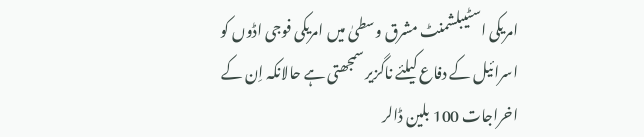امریکی اسٹیبلشمنٹ مشرق وسطیٰ میں امریکی فوجی اڈوں کو اسرائیل کے دفاع کیلئے ناگزیر سمجھتی ہے حالانکہ اِن کے اخراجات 100 بلین ڈالر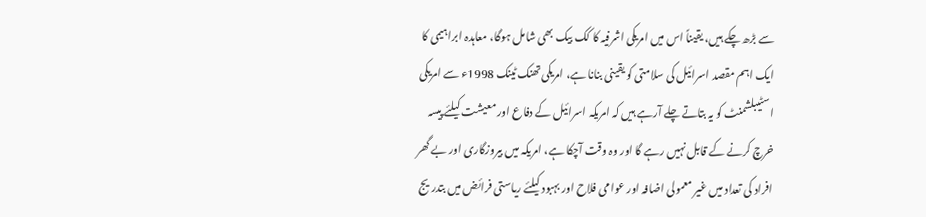سے بڑھ چکے ہیں، یقیناً اس میں امریکی اشرفیہ کا کک بیک بھی شامل ہوگا، معاہدہ ابراہیمی کا ایک اہم مقصد اسرائیل کی سلامتی کو یقینی بنانا ہے، امریکی تھنک ٹینک 1998ء سے امریکی اسٹیبلشمنٹ کو یہ بتاتے چلے آرہے ہیں کہ امریکہ اسرائیل کے دفاع اور معیشت کیلئے پیسہ خرچ کرنے کے قابل نہیں رہے گا اور وہ وقت آچکا ہے، امریکہ میں بیروزگاری اور بے گھر افراد کی تعداد میں غیر معمولی اضافہ اور عوامی فلاح اور بہبود کیلئے ریاستی فرائض میں بتدریج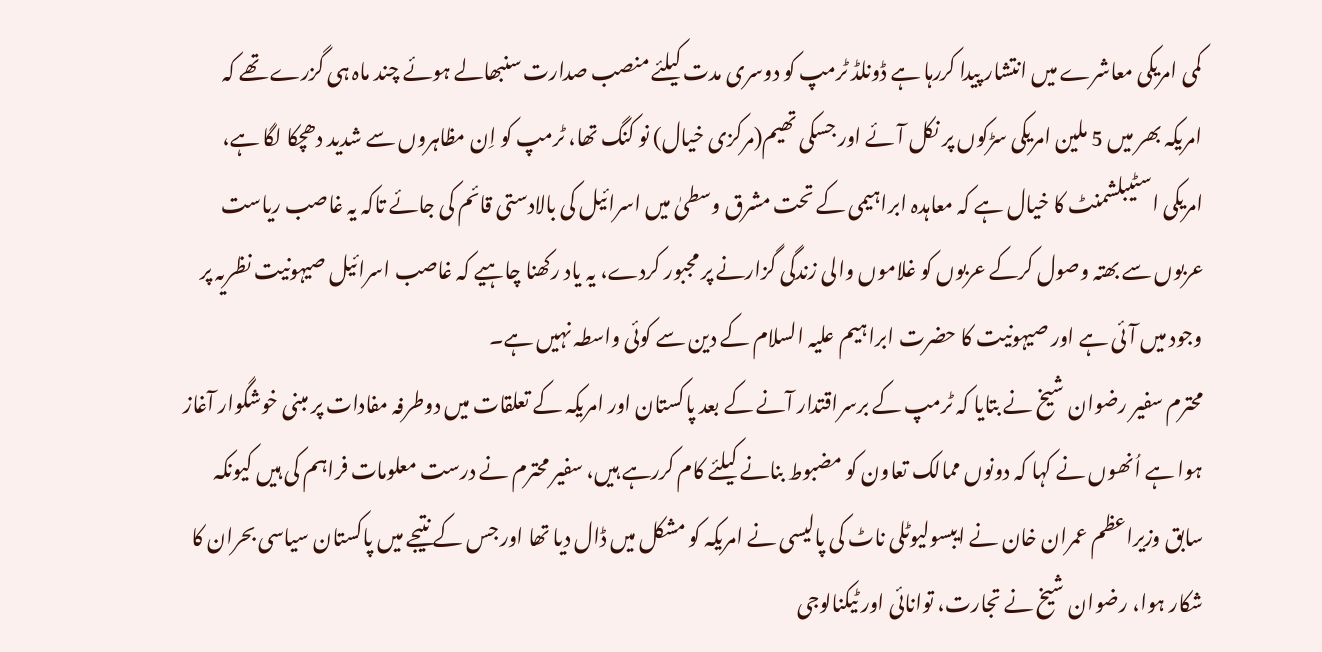کمی امریکی معاشرے میں انتشار پیدا کررہا ہے ڈونلڈ ٹرمپ کو دوسری مدت کیلئے منصب صدارت سنبھالے ہوئے چند ماہ ہی گزرے تھے کہ امریکہ بھر میں 5 ملین امریکی سڑکوں پر نکل آئے اور جسکی تھیم(مرکزی خیال) نو کنگ تھا، ٹرمپ کو اِن مظاہروں سے شدید دھچکا لگا ہے، امریکی اسٹیبلشمنٹ کا خیال ہے کہ معاہدہ ابراہیمی کے تحت مشرق وسطیٰ میں اسرائیل کی بالادستی قائم کی جائے تاکہ یہ غاصب ریاست عربوں سے بھتہ وصول کرکے عربوں کو غلاموں والی زندگی گزارنے پر مجبور کردے، یہ یاد رکھنا چاہیے کہ غاصب اسرائیل صیہونیت نظریہ پر وجود میں آئی ہے اور صیہونیت کا حضرت ابراہیم علیہ السلام کے دین سے کوئی واسطہ نہیں ہے۔
محترم سفیر رضوان شیخ نے بتایا کہ ٹرمپ کے برسراقتدار آنے کے بعد پاکستان اور امریکہ کے تعلقات میں دوطرفہ مفادات پر مبنی خوشگوار آغاز ہوا ہے اُنھوں نے کہا کہ دونوں ممالک تعاون کو مضبوط بنانے کیلئے کام کررہے ہیں، سفیر محترم نے درست معلومات فراہم کی ہیں کیونکہ سابق وزیراعظم عمران خان نے ایبسولیوٹلی ناٹ کی پالیسی نے امریکہ کو مشکل میں ڈال دیا تھا اور جس کے نتیجے میں پاکستان سیاسی بحران کا شکار ہوا، رضوان شیخ نے تجارت، توانائی اور ٹیکنالوجی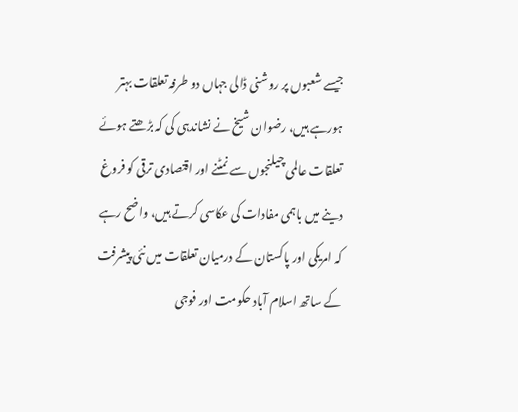جیسے شعبوں پر روشنی ڈالی جہاں دو طرفہ تعلقات بہتر ہورہے ہیں، رضوان شیخ نے نشاندہی کی کہ بڑھتے ہوئے تعلقات عالمی چیلنجوں سے نمٹنے اور اقتصادی ترقی کو فروغ دینے میں باہمی مفادات کی عکاسی کرتے ہیں، واضح رہے کہ امریکی اور پاکستان کے درمیان تعلقات میں نئی پیشرفت کے ساتھ اسلام آباد حکومت اور فوجی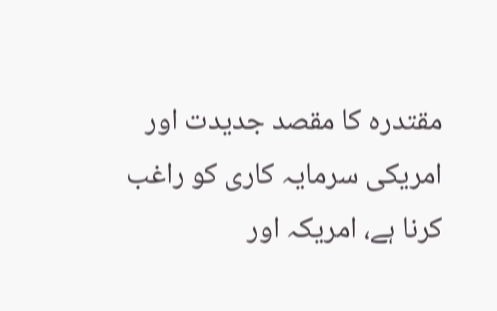مقتدرہ کا مقصد جدیدت اور امریکی سرمایہ کاری کو راغب کرنا ہے، امریکہ اور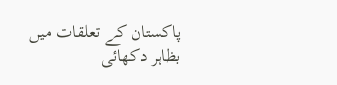پاکستان کے تعلقات میں بظاہر دکھائی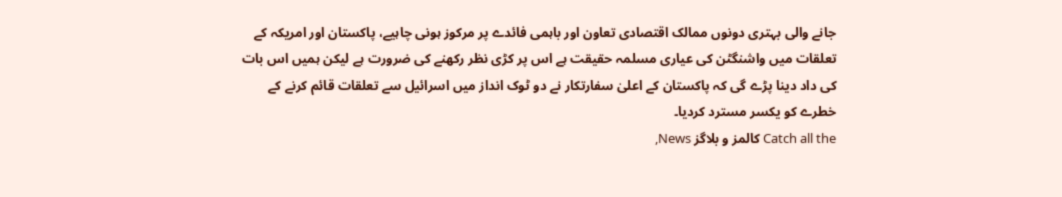جانے والی بہتری دونوں ممالک اقتصادی تعاون اور باہمی فائدے پر مرکوز ہونی چاہیے، پاکستان اور امریکہ کے تعلقات میں واشنگٹن کی عیاری مسلمہ حقیقت ہے اس پر کڑی نظر رکھنے کی ضرورت ہے لیکن ہمیں اس بات کی داد دینا پڑے گی کہ پاکستان کے اعلیٰ سفارتکار نے دو ٹوک انداز میں اسرائیل سے تعلقات قائم کرنے کے خطرے کو یکسر مسترد کردیا۔
Catch all the کالمز و بلاگز News,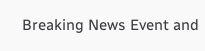Breaking News Event and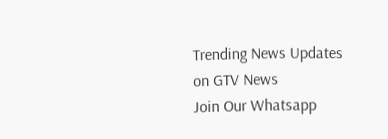Trending News Updates on GTV News
Join Our Whatsapp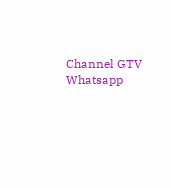Channel GTV Whatsapp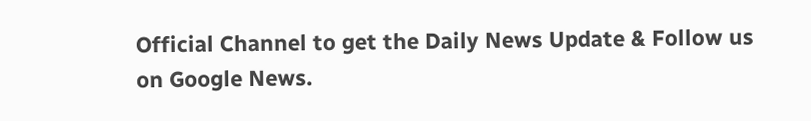Official Channel to get the Daily News Update & Follow us on Google News.